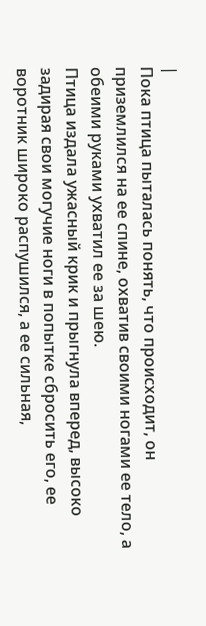|
Пока птица пыталась понять, что происходит, он приземлился на ее спине, охватив своими ногами ее тело, а обеими руками ухватил ее за шею.
Птица издала ужасный крик и прыгнула вперед, высоко задирая свои могучие ноги в попытке сбросить его, ее воротник широко распушился, а ее сильная,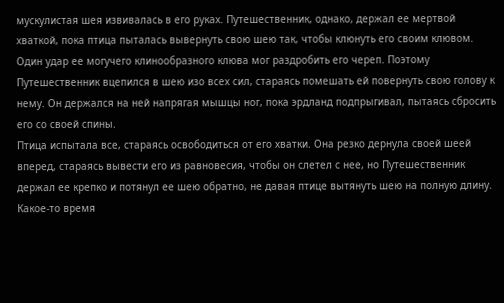мускулистая шея извивалась в его руках. Путешественник, однако, держал ее мертвой хваткой, пока птица пыталась вывернуть свою шею так, чтобы клюнуть его своим клювом. Один удар ее могучего клинообразного клюва мог раздробить его череп. Поэтому Путешественник вцепился в шею изо всех сил, стараясь помешать ей повернуть свою голову к нему. Он держался на ней напрягая мышцы ног, пока эрдланд подпрыгивал, пытаясь сбросить его со своей спины.
Птица испытала все, стараясь освободиться от его хватки. Она резко дернула своей шеей вперед, стараясь вывести его из равновесия, чтобы он слетел с нее, но Путешественник держал ее крепко и потянул ее шею обратно, не давая птице вытянуть шею на полную длину. Какое-то время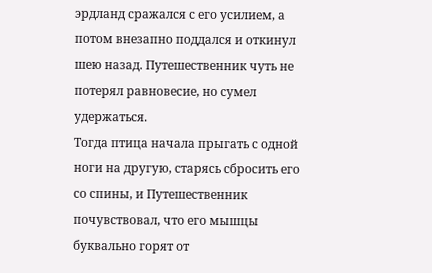эрдланд сражался с его усилием, а потом внезапно поддался и откинул шею назад. Путешественник чуть не потерял равновесие, но сумел удержаться.
Тогда птица начала прыгать с одной ноги на другую, старясь сбросить его со спины, и Путешественник почувствовал, что его мышцы буквально горят от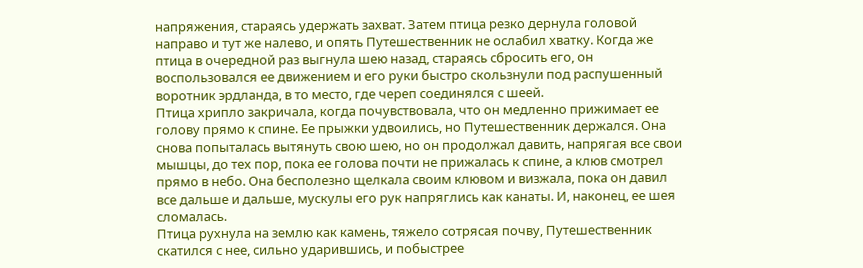напряжения, стараясь удержать захват. Затем птица резко дернула головой направо и тут же налево, и опять Путешественник не ослабил хватку. Когда же птица в очередной раз выгнула шею назад, стараясь сбросить его, он воспользовался ее движением и его руки быстро скользнули под распушенный воротник эрдланда, в то место, где череп соединялся с шеей.
Птица хрипло закричала, когда почувствовала, что он медленно прижимает ее голову прямо к спине. Ее прыжки удвоились, но Путешественник держался. Она снова попыталась вытянуть свою шею, но он продолжал давить, напрягая все свои мышцы, до тех пор, пока ее голова почти не прижалась к спине, а клюв смотрел прямо в небо. Она бесполезно щелкала своим клювом и визжала, пока он давил все дальше и дальше, мускулы его рук напряглись как канаты. И, наконец, ее шея сломалась.
Птица рухнула на землю как камень, тяжело сотрясая почву, Путешественник скатился с нее, сильно ударившись, и побыстрее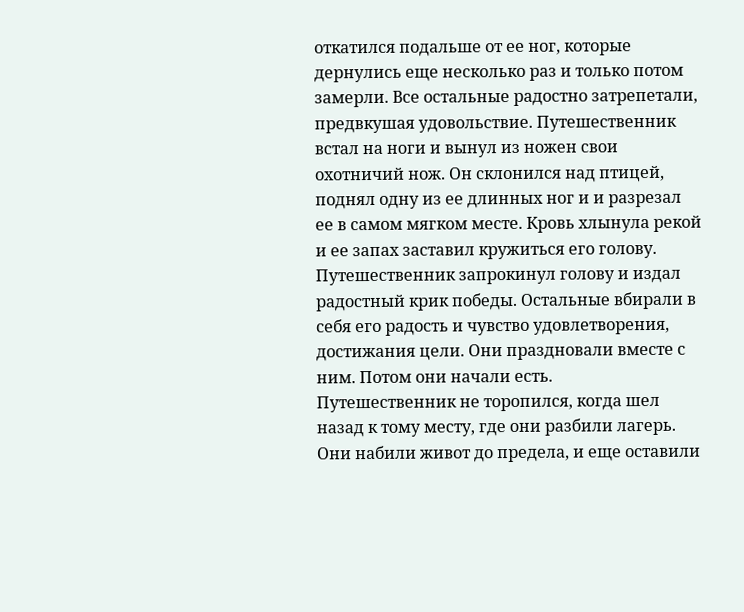откатился подальше от ее ног, которые дернулись еще несколько раз и только потом замерли. Все остальные радостно затрепетали, предвкушая удовольствие. Путешественник встал на ноги и вынул из ножен свои охотничий нож. Он склонился над птицей, поднял одну из ее длинных ног и и разрезал ее в самом мягком месте. Кровь хлынула рекой и ее запах заставил кружиться его голову. Путешественник запрокинул голову и издал радостный крик победы. Остальные вбирали в себя его радость и чувство удовлетворения, достижания цели. Они праздновали вместе с ним. Потом они начали есть.
Путешественник не торопился, когда шел назад к тому месту, где они разбили лагерь. Они набили живот до предела, и еще оставили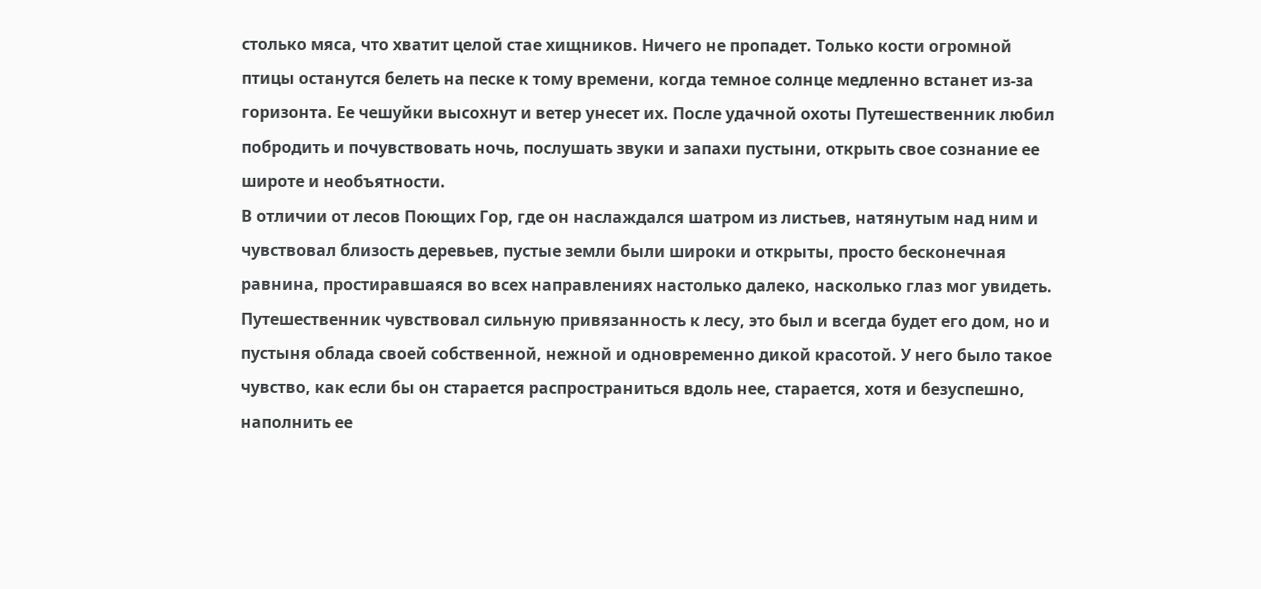столько мяса, что хватит целой стае хищников. Ничего не пропадет. Только кости огромной птицы останутся белеть на песке к тому времени, когда темное солнце медленно встанет из-за горизонта. Ее чешуйки высохнут и ветер унесет их. После удачной охоты Путешественник любил побродить и почувствовать ночь, послушать звуки и запахи пустыни, открыть свое сознание ее широте и необъятности.
В отличии от лесов Поющих Гор, где он наслаждался шатром из листьев, натянутым над ним и чувствовал близость деревьев, пустые земли были широки и открыты, просто бесконечная равнина, простиравшаяся во всех направлениях настолько далеко, насколько глаз мог увидеть. Путешественник чувствовал сильную привязанность к лесу, это был и всегда будет его дом, но и пустыня облада своей собственной, нежной и одновременно дикой красотой. У него было такое чувство, как если бы он старается распространиться вдоль нее, старается, хотя и безуспешно, наполнить ее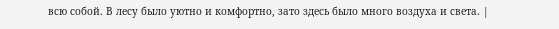всю собой. В лесу было уютно и комфортно, зато здесь было много воздуха и света. |